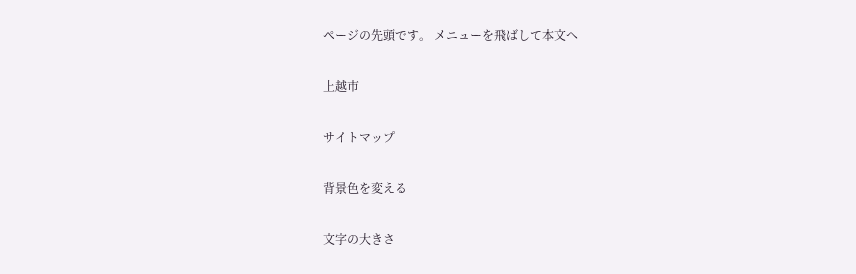ページの先頭です。 メニューを飛ばして本文へ

上越市

サイトマップ

背景色を変える

文字の大きさ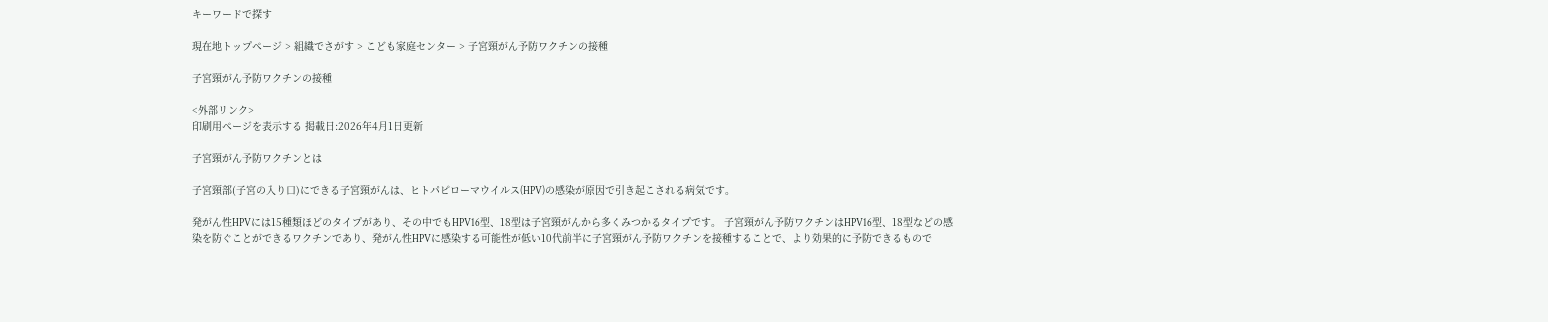キーワードで探す

現在地トップページ > 組織でさがす > こども家庭センター > 子宮頸がん予防ワクチンの接種

子宮頸がん予防ワクチンの接種

<外部リンク>
印刷用ページを表示する 掲載日:2026年4月1日更新

子宮頸がん予防ワクチンとは

子宮頸部(子宮の入り口)にできる子宮頸がんは、ヒトパピローマウイルス(HPV)の感染が原因で引き起こされる病気です。

発がん性HPVには15種類ほどのタイプがあり、その中でもHPV16型、18型は子宮頸がんから多くみつかるタイプです。 子宮頸がん予防ワクチンはHPV16型、18型などの感染を防ぐことができるワクチンであり、発がん性HPVに感染する可能性が低い10代前半に子宮頸がん予防ワクチンを接種することで、より効果的に予防できるもので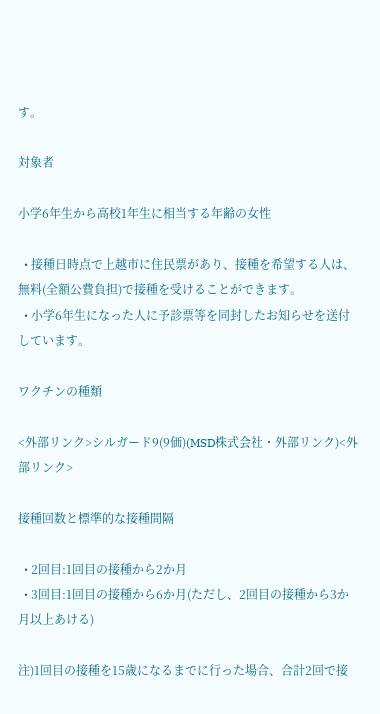す。

対象者

小学6年生から高校1年生に相当する年齢の女性

  • 接種日時点で上越市に住民票があり、接種を希望する人は、無料(全額公費負担)で接種を受けることができます。
  • 小学6年生になった人に予診票等を同封したお知らせを送付しています。

ワクチンの種類

<外部リンク>シルガード9(9価)(MSD株式会社・外部リンク)<外部リンク>

接種回数と標準的な接種間隔

  • 2回目:1回目の接種から2か月
  • 3回目:1回目の接種から6か月(ただし、2回目の接種から3か月以上あける)

注)1回目の接種を15歳になるまでに行った場合、合計2回で接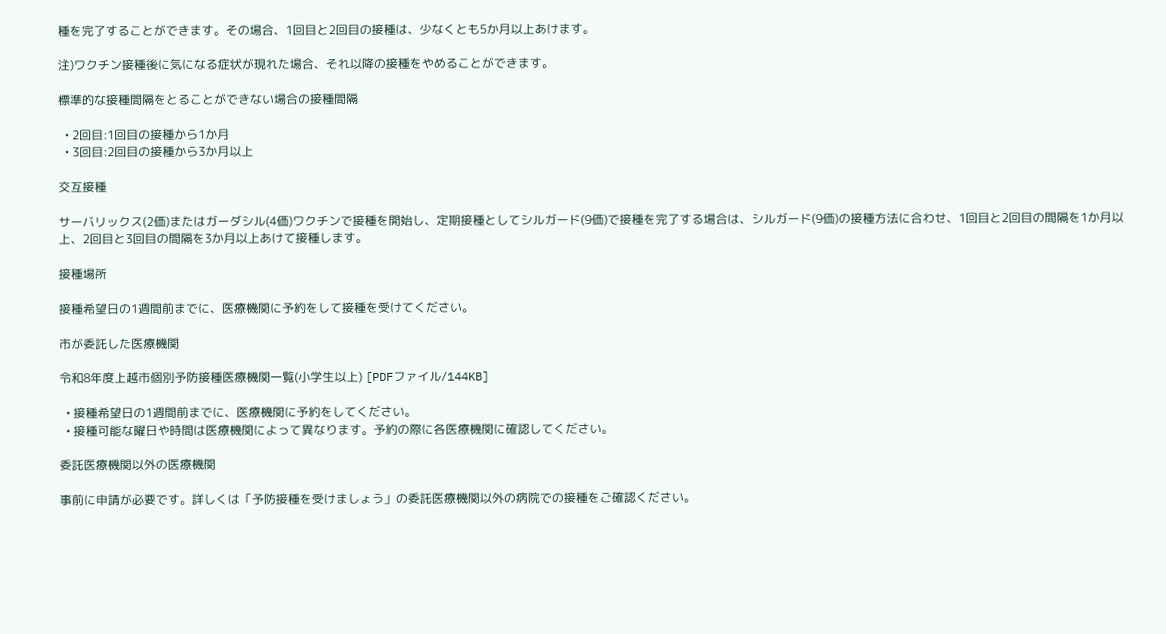種を完了することができます。その場合、1回目と2回目の接種は、少なくとも5か月以上あけます。

注)ワクチン接種後に気になる症状が現れた場合、それ以降の接種をやめることができます。

標準的な接種間隔をとることができない場合の接種間隔

  • 2回目:1回目の接種から1か月
  • 3回目:2回目の接種から3か月以上

交互接種

サーバリックス(2価)またはガーダシル(4価)ワクチンで接種を開始し、定期接種としてシルガード(9価)で接種を完了する場合は、シルガード(9価)の接種方法に合わせ、1回目と2回目の間隔を1か月以上、2回目と3回目の間隔を3か月以上あけて接種します。

接種場所

接種希望日の1週間前までに、医療機関に予約をして接種を受けてください。

市が委託した医療機関

令和8年度上越市個別予防接種医療機関一覧(小学生以上) [PDFファイル/144KB]

  • 接種希望日の1週間前までに、医療機関に予約をしてください。
  • 接種可能な曜日や時間は医療機関によって異なります。予約の際に各医療機関に確認してください。

委託医療機関以外の医療機関

事前に申請が必要です。詳しくは「予防接種を受けましょう」の委託医療機関以外の病院での接種をご確認ください。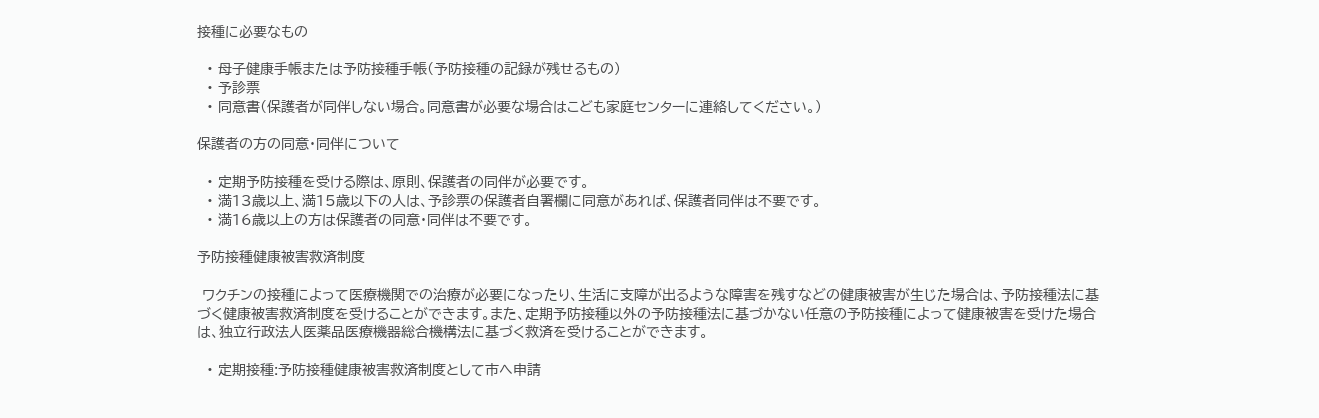接種に必要なもの

  • 母子健康手帳または予防接種手帳(予防接種の記録が残せるもの)
  • 予診票
  • 同意書(保護者が同伴しない場合。同意書が必要な場合はこども家庭センターに連絡してください。)

保護者の方の同意・同伴について

  • 定期予防接種を受ける際は、原則、保護者の同伴が必要です。
  • 満13歳以上、満15歳以下の人は、予診票の保護者自署欄に同意があれば、保護者同伴は不要です。
  • 満16歳以上の方は保護者の同意・同伴は不要です。

予防接種健康被害救済制度

 ワクチンの接種によって医療機関での治療が必要になったり、生活に支障が出るような障害を残すなどの健康被害が生じた場合は、予防接種法に基づく健康被害救済制度を受けることができます。また、定期予防接種以外の予防接種法に基づかない任意の予防接種によって健康被害を受けた場合は、独立行政法人医薬品医療機器総合機構法に基づく救済を受けることができます。

  • 定期接種:予防接種健康被害救済制度として市へ申請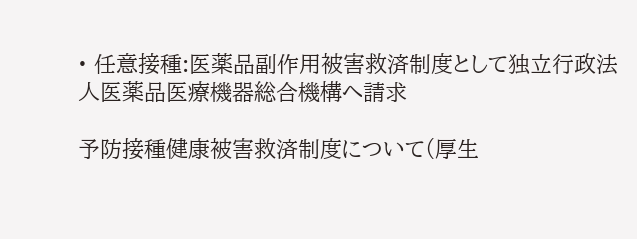• 任意接種:医薬品副作用被害救済制度として独立行政法人医薬品医療機器総合機構へ請求

予防接種健康被害救済制度について(厚生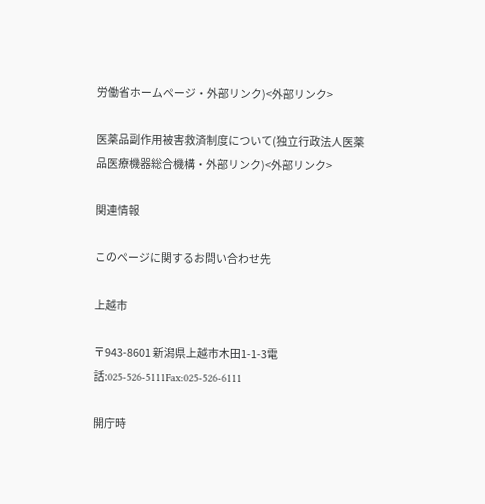労働省ホームページ・外部リンク)<外部リンク>

医薬品副作用被害救済制度について(独立行政法人医薬品医療機器総合機構・外部リンク)<外部リンク>

関連情報

このページに関するお問い合わせ先

上越市

〒943-8601 新潟県上越市木田1-1-3電話:025-526-5111Fax:025-526-6111

開庁時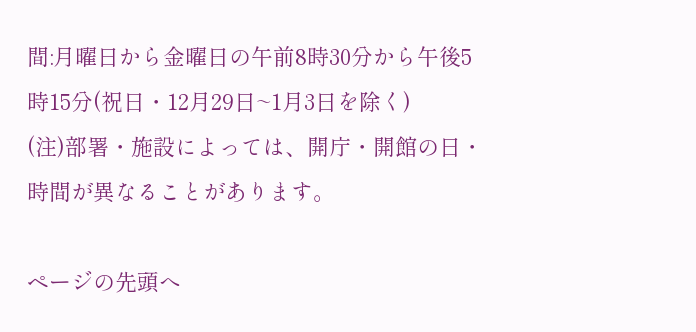間:月曜日から金曜日の午前8時30分から午後5時15分(祝日・12月29日~1月3日を除く)
(注)部署・施設によっては、開庁・開館の日・時間が異なることがあります。

ページの先頭へ